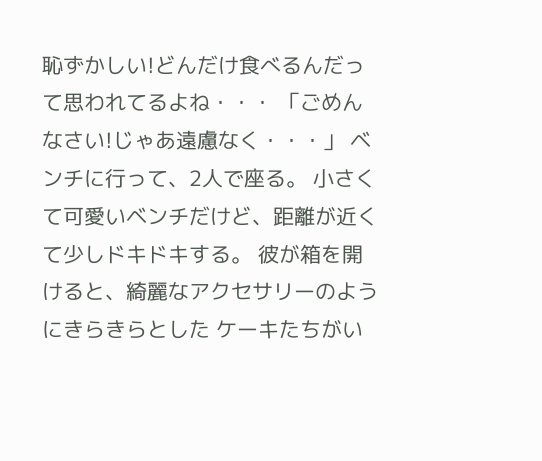恥ずかしい!どんだけ食べるんだって思われてるよね・・・ 「ごめんなさい!じゃあ遠慮なく・・・」 ベンチに行って、2人で座る。 小さくて可愛いベンチだけど、距離が近くて少しドキドキする。 彼が箱を開けると、綺麗なアクセサリーのようにきらきらとした ケーキたちがい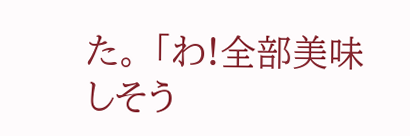た。 「わ!全部美味しそう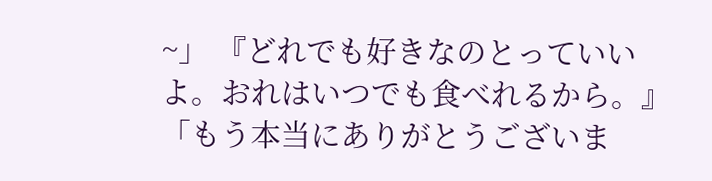~」 『どれでも好きなのとっていいよ。おれはいつでも食べれるから。』 「もう本当にありがとうございま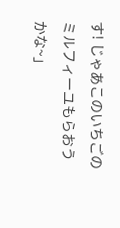す! じゃあこのいちごのミルフィーユもらおうかな~」